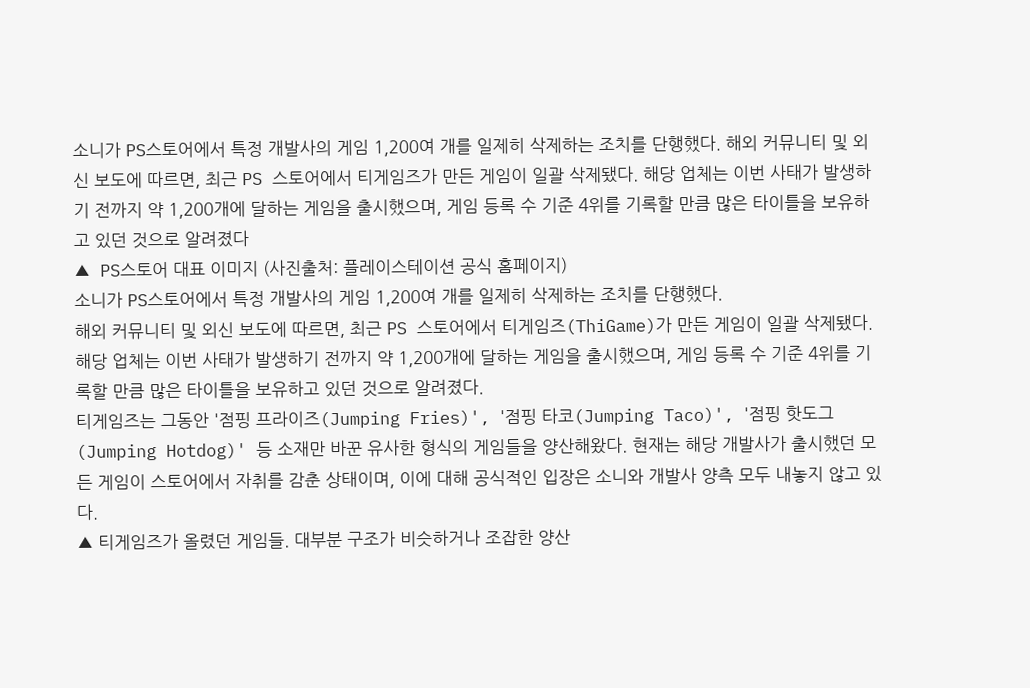소니가 PS스토어에서 특정 개발사의 게임 1,200여 개를 일제히 삭제하는 조치를 단행했다. 해외 커뮤니티 및 외신 보도에 따르면, 최근 PS 스토어에서 티게임즈가 만든 게임이 일괄 삭제됐다. 해당 업체는 이번 사태가 발생하기 전까지 약 1,200개에 달하는 게임을 출시했으며, 게임 등록 수 기준 4위를 기록할 만큼 많은 타이틀을 보유하고 있던 것으로 알려졌다
▲ PS스토어 대표 이미지 (사진출처: 플레이스테이션 공식 홈페이지)
소니가 PS스토어에서 특정 개발사의 게임 1,200여 개를 일제히 삭제하는 조치를 단행했다.
해외 커뮤니티 및 외신 보도에 따르면, 최근 PS 스토어에서 티게임즈(ThiGame)가 만든 게임이 일괄 삭제됐다. 해당 업체는 이번 사태가 발생하기 전까지 약 1,200개에 달하는 게임을 출시했으며, 게임 등록 수 기준 4위를 기록할 만큼 많은 타이틀을 보유하고 있던 것으로 알려졌다.
티게임즈는 그동안 '점핑 프라이즈(Jumping Fries)', '점핑 타코(Jumping Taco)', '점핑 핫도그(Jumping Hotdog)' 등 소재만 바꾼 유사한 형식의 게임들을 양산해왔다. 현재는 해당 개발사가 출시했던 모든 게임이 스토어에서 자취를 감춘 상태이며, 이에 대해 공식적인 입장은 소니와 개발사 양측 모두 내놓지 않고 있다.
▲ 티게임즈가 올렸던 게임들. 대부분 구조가 비슷하거나 조잡한 양산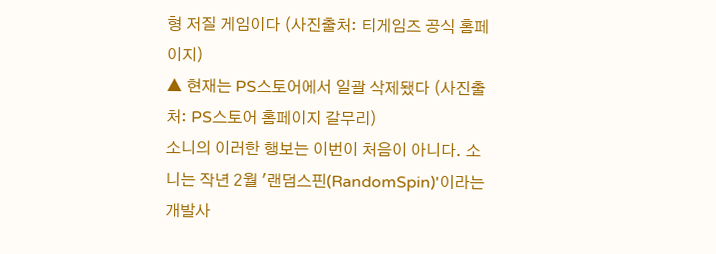형 저질 게임이다 (사진출처: 티게임즈 공식 홈페이지)
▲ 현재는 PS스토어에서 일괄 삭제됐다 (사진출처: PS스토어 홈페이지 갈무리)
소니의 이러한 행보는 이번이 처음이 아니다. 소니는 작년 2월 '랜덤스핀(RandomSpin)'이라는 개발사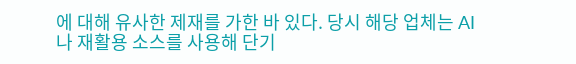에 대해 유사한 제재를 가한 바 있다. 당시 해당 업체는 AI나 재활용 소스를 사용해 단기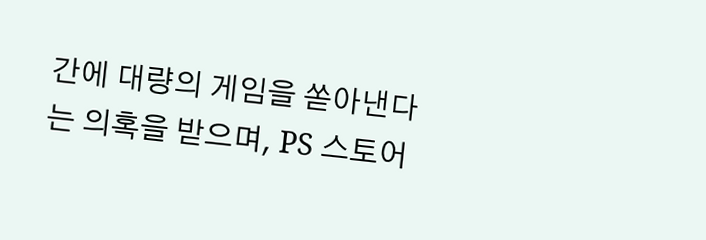간에 대량의 게임을 쏟아낸다는 의혹을 받으며, PS 스토어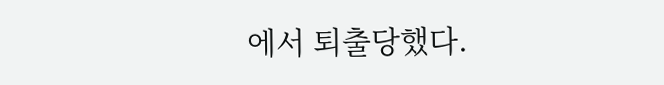에서 퇴출당했다.